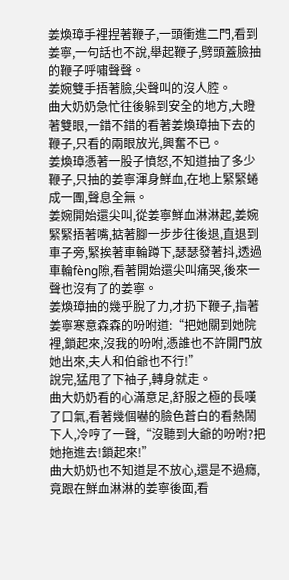姜煥璋手裡捏著鞭子,一頭衝進二門,看到姜寧,一句話也不說,舉起鞭子,劈頭蓋臉抽的鞭子呼嘯聲聲。
姜婉雙手捂著臉,尖聲叫的沒人腔。
曲大奶奶急忙往後躲到安全的地方,大瞪著雙眼,一錯不錯的看著姜煥璋抽下去的鞭子,只看的兩眼放光,興奮不已。
姜煥璋憑著一股子憤怒,不知道抽了多少鞭子,只抽的姜寧渾身鮮血,在地上緊緊蜷成一團,聲息全無。
姜婉開始還尖叫,從姜寧鮮血淋淋起,姜婉緊緊捂著嘴,掂著腳一步步往後退,直退到車子旁,緊挨著車輪蹲下,瑟瑟發著抖,透過車輪fèng隙,看著開始還尖叫痛哭,後來一聲也沒有了的姜寧。
姜煥璋抽的幾乎脫了力,才扔下鞭子,指著姜寧寒意森森的吩咐道:“把她關到她院裡,鎖起來,沒我的吩咐,憑誰也不許開門放她出來,夫人和伯爺也不行!”
說完,猛甩了下袖子,轉身就走。
曲大奶奶看的心滿意足,舒服之極的長嘆了口氣,看著幾個嚇的臉色蒼白的看熱鬧下人,冷哼了一聲,“沒聽到大爺的吩咐?把她拖進去!鎖起來!”
曲大奶奶也不知道是不放心,還是不過癮,竟跟在鮮血淋淋的姜寧後面,看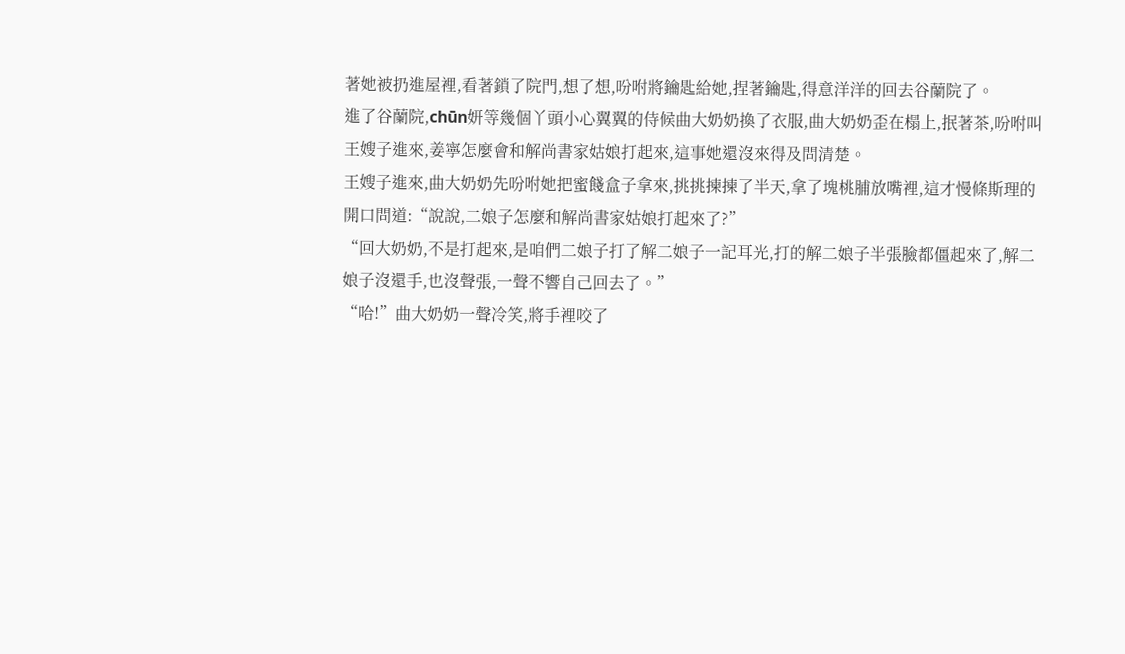著她被扔進屋裡,看著鎖了院門,想了想,吩咐將鑰匙給她,捏著鑰匙,得意洋洋的回去谷蘭院了。
進了谷蘭院,chūn妍等幾個丫頭小心翼翼的侍候曲大奶奶換了衣服,曲大奶奶歪在榻上,抿著茶,吩咐叫王嫂子進來,姜寧怎麼會和解尚書家姑娘打起來,這事她還沒來得及問清楚。
王嫂子進來,曲大奶奶先吩咐她把蜜餞盒子拿來,挑挑揀揀了半天,拿了塊桃脯放嘴裡,這才慢條斯理的開口問道:“說說,二娘子怎麼和解尚書家姑娘打起來了?”
“回大奶奶,不是打起來,是咱們二娘子打了解二娘子一記耳光,打的解二娘子半張臉都僵起來了,解二娘子沒還手,也沒聲張,一聲不響自己回去了。”
“哈!”曲大奶奶一聲冷笑,將手裡咬了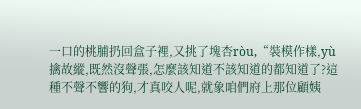一口的桃脯扔回盒子裡,又挑了塊杏ròu,“裝模作樣,yù擒故縱,既然沒聲張,怎麼該知道不該知道的都知道了?這種不聲不響的狗,才真咬人呢,就象咱們府上那位顧姨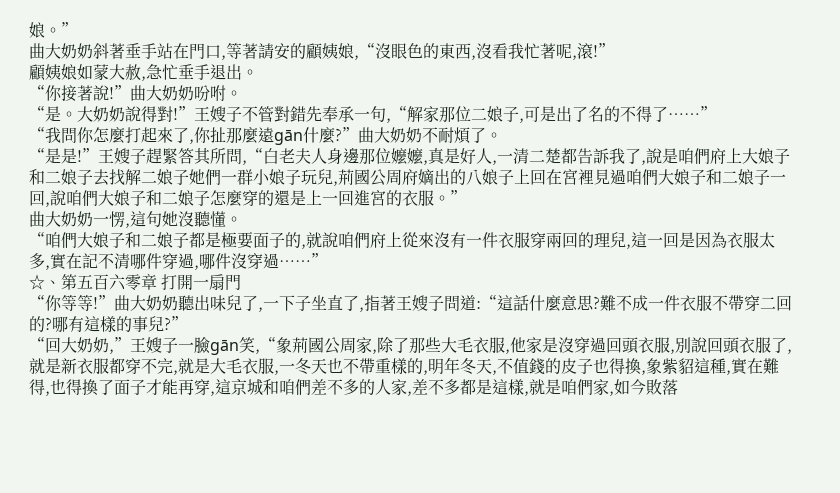娘。”
曲大奶奶斜著垂手站在門口,等著請安的顧姨娘,“沒眼色的東西,沒看我忙著呢,滾!”
顧姨娘如蒙大赦,急忙垂手退出。
“你接著說!”曲大奶奶吩咐。
“是。大奶奶說得對!”王嫂子不管對錯先奉承一句,“解家那位二娘子,可是出了名的不得了……”
“我問你怎麼打起來了,你扯那麼遠gān什麼?”曲大奶奶不耐煩了。
“是是!”王嫂子趕緊答其所問,“白老夫人身邊那位嬤嬤,真是好人,一清二楚都告訴我了,說是咱們府上大娘子和二娘子去找解二娘子她們一群小娘子玩兒,荊國公周府嫡出的八娘子上回在宮裡見過咱們大娘子和二娘子一回,說咱們大娘子和二娘子怎麼穿的還是上一回進宮的衣服。”
曲大奶奶一愣,這句她沒聽懂。
“咱們大娘子和二娘子都是極要面子的,就說咱們府上從來沒有一件衣服穿兩回的理兒,這一回是因為衣服太多,實在記不清哪件穿過,哪件沒穿過……”
☆、第五百六零章 打開一扇門
“你等等!”曲大奶奶聽出味兒了,一下子坐直了,指著王嫂子問道:“這話什麼意思?難不成一件衣服不帶穿二回的?哪有這樣的事兒?”
“回大奶奶,”王嫂子一臉gān笑,“象荊國公周家,除了那些大毛衣服,他家是沒穿過回頭衣服,別說回頭衣服了,就是新衣服都穿不完,就是大毛衣服,一冬天也不帶重樣的,明年冬天,不值錢的皮子也得換,象紫貂這種,實在難得,也得換了面子才能再穿,這京城和咱們差不多的人家,差不多都是這樣,就是咱們家,如今敗落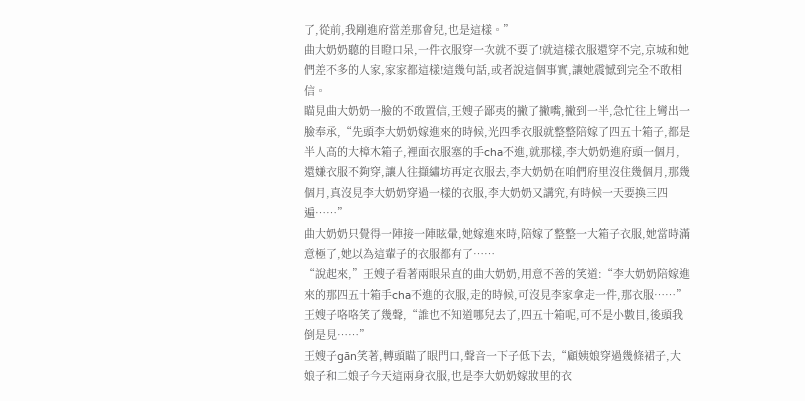了,從前,我剛進府當差那會兒,也是這樣。”
曲大奶奶聽的目瞪口呆,一件衣服穿一次就不要了!就這樣衣服還穿不完,京城和她們差不多的人家,家家都這樣!這幾句話,或者說這個事實,讓她震憾到完全不敢相信。
瞄見曲大奶奶一臉的不敢置信,王嫂子鄙夷的撇了撇嘴,撇到一半,急忙往上彎出一臉奉承,“先頭李大奶奶嫁進來的時候,光四季衣服就整整陪嫁了四五十箱子,都是半人高的大樟木箱子,裡面衣服塞的手cha不進,就那樣,李大奶奶進府頭一個月,還嫌衣服不夠穿,讓人往擷繡坊再定衣服去,李大奶奶在咱們府里沒住幾個月,那幾個月,真沒見李大奶奶穿過一樣的衣服,李大奶奶又講究,有時候一天要換三四遍……”
曲大奶奶只覺得一陣接一陣眩暈,她嫁進來時,陪嫁了整整一大箱子衣服,她當時滿意極了,她以為這輩子的衣服都有了……
“說起來,”王嫂子看著兩眼呆直的曲大奶奶,用意不善的笑道:“李大奶奶陪嫁進來的那四五十箱手cha不進的衣服,走的時候,可沒見李家拿走一件,那衣服……”王嫂子咯咯笑了幾聲,“誰也不知道哪兒去了,四五十箱呢,可不是小數目,後頭我倒是見……”
王嫂子gān笑著,轉頭瞄了眼門口,聲音一下子低下去,“顧姨娘穿過幾條裙子,大娘子和二娘子今天這兩身衣服,也是李大奶奶嫁妝里的衣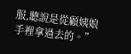服,聽說是從顧姨娘手裡拿過去的。”